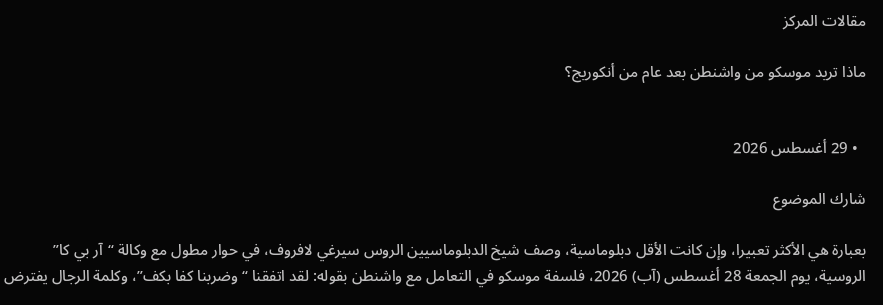مقالات المركز

ماذا تريد موسكو من واشنطن بعد عام من أنكوريج؟


  • 29 أغسطس 2026

شارك الموضوع

بعبارة هي الأكثر تعبيرا، وإن كانت الأقل دبلوماسية، وصف شيخ الدبلوماسيين الروس سيرغي لافروف، في حوار مطول مع وكالة “آر بي كا” الروسية، يوم الجمعة 28 أغسطس (آب) 2026، فلسفة موسكو في التعامل مع واشنطن بقوله: لقد اتفقنا “وضربنا كفا بكف”، وكلمة الرجال يفترض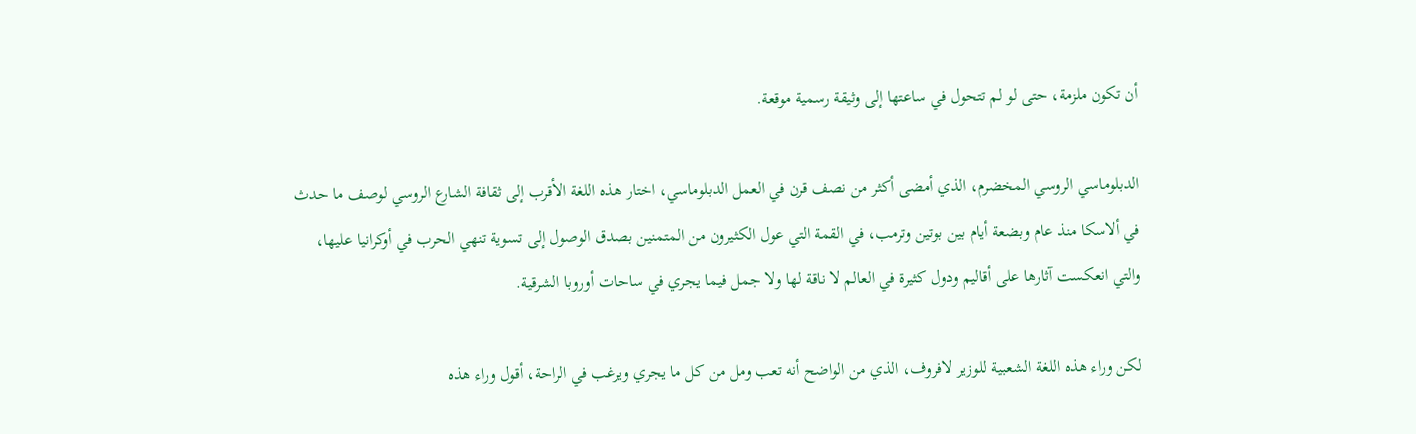أن تكون ملزمة، حتى لو لم تتحول في ساعتها إلى وثيقة رسمية موقعة.

الدبلوماسي الروسي المخضرم، الذي أمضى أكثر من نصف قرن في العمل الدبلوماسي، اختار هذه اللغة الأقرب إلى ثقافة الشارع الروسي لوصف ما حدث في ألاسكا منذ عام وبضعة أيام بين بوتين وترمب، في القمة التي عول الكثيرون من المتمنين بصدق الوصول إلى تسوية تنهي الحرب في أوكرانيا عليها، والتي انعكست آثارها على أقاليم ودول كثيرة في العالم لا ناقة لها ولا جمل فيما يجري في ساحات أوروبا الشرقية.

لكن وراء هذه اللغة الشعبية للوزير لافروف، الذي من الواضح أنه تعب ومل من كل ما يجري ويرغب في الراحة، أقول وراء هذه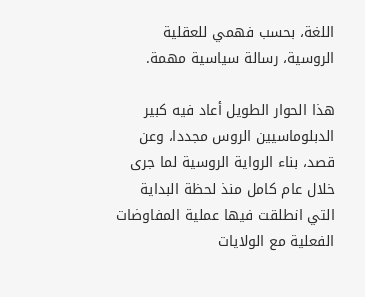اللغة، بحسب فهمي للعقلية الروسية، رسالة سياسية مهمة.

هذا الحوار الطويل أعاد فيه كبير الدبلوماسيين الروس مجددا، وعن قصد، بناء الرواية الروسية لما جرى خلال عام كامل منذ لحظة البداية التي انطلقت فيها عملية المفاوضات الفعلية مع الولايات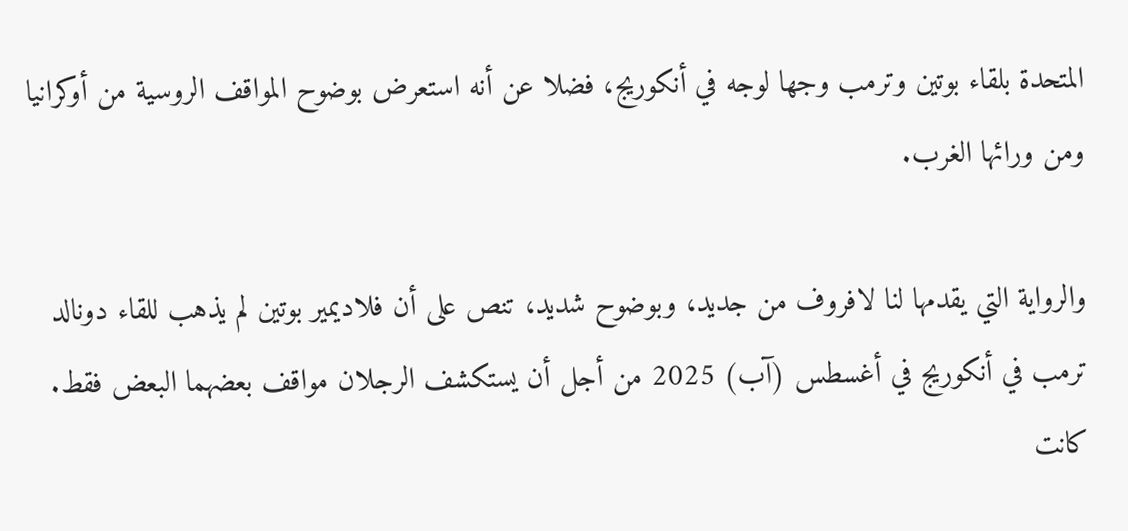المتحدة بلقاء بوتين وترمب وجها لوجه في أنكوريج، فضلا عن أنه استعرض بوضوح المواقف الروسية من أوكرانيا ومن ورائها الغرب.

والرواية التي يقدمها لنا لافروف من جديد، وبوضوح شديد، تنص على أن فلاديمير بوتين لم يذهب للقاء دونالد ترمب في أنكوريج في أغسطس (آب) 2025 من أجل أن يستكشف الرجلان مواقف بعضهما البعض فقط. كانت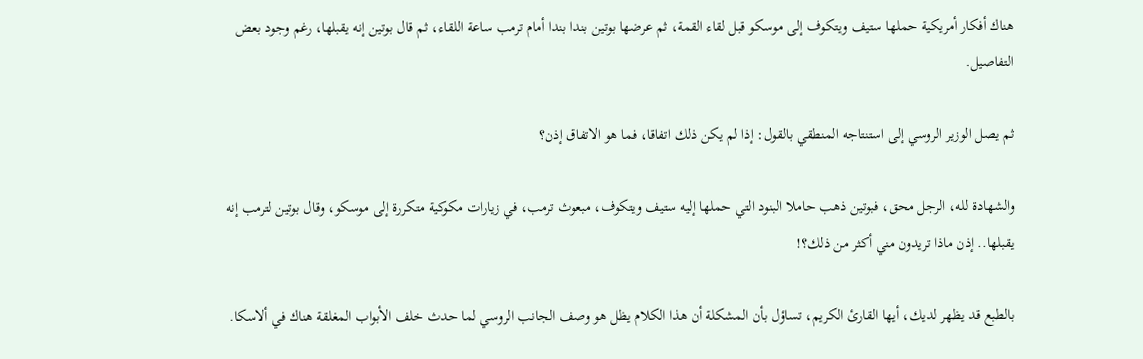هناك أفكار أمريكية حملها ستيف ويتكوف إلى موسكو قبل لقاء القمة، ثم عرضها بوتين بندا بندا أمام ترمب ساعة اللقاء، ثم قال بوتين إنه يقبلها، رغم وجود بعض التفاصيل.

ثم يصل الوزير الروسي إلى استنتاجه المنطقي بالقول: إذا لم يكن ذلك اتفاقا، فما هو الاتفاق إذن؟

والشهادة لله، الرجل محق، فبوتين ذهب حاملا البنود التي حملها إليه ستيف ويتكوف، مبعوث ترمب، في زيارات مكوكية متكررة إلى موسكو، وقال بوتين لترمب إنه يقبلها.. إذن ماذا تريدون مني أكثر من ذلك؟!

بالطبع قد يظهر لديك، أيها القارئ الكريم، تساؤل بأن المشكلة أن هذا الكلام يظل هو وصف الجانب الروسي لما حدث خلف الأبواب المغلقة هناك في ألاسكا.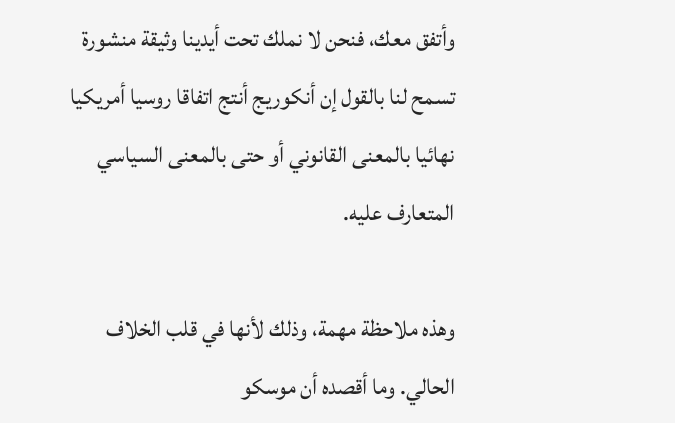وأتفق معك، فنحن لا نملك تحت أيدينا وثيقة منشورة تسمح لنا بالقول إن أنكوريج أنتج اتفاقا روسيا أمريكيا نهائيا بالمعنى القانوني أو حتى بالمعنى السياسي المتعارف عليه.

وهذه ملاحظة مهمة، وذلك لأنها في قلب الخلاف الحالي. وما أقصده أن موسكو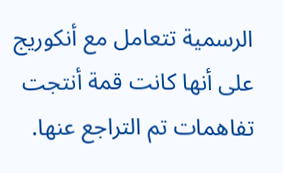الرسمية تتعامل مع أنكوريج على أنها كانت قمة أنتجت تفاهمات تم التراجع عنها.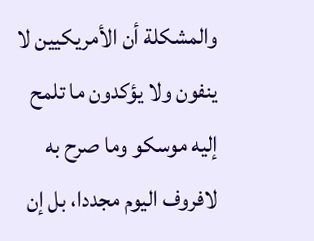والمشكلة أن الأمريكيين لا ينفون ولا يؤكدون ما تلمح إليه موسكو وما صرح به لافروف اليوم مجددا، بل إن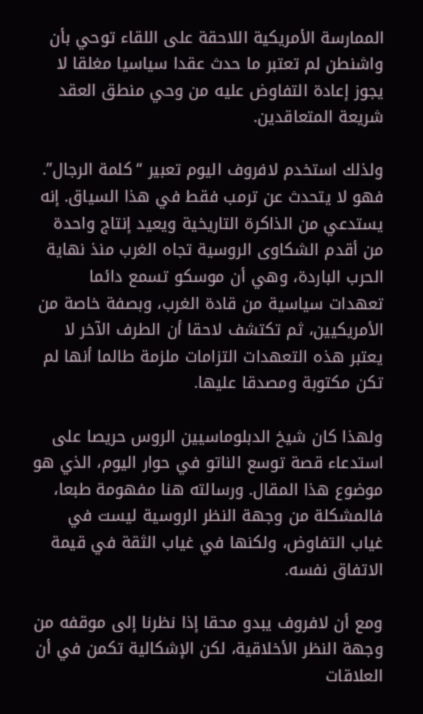الممارسة الأمريكية اللاحقة على اللقاء توحي بأن واشنطن لم تعتبر ما حدث عقدا سياسيا مغلقا لا يجوز إعادة التفاوض عليه من وحي منطق العقد شريعة المتعاقدين.

ولذلك استخدم لافروف اليوم تعبير “كلمة الرجال”. فهو لا يتحدث عن ترمب فقط في هذا السياق. إنه يستدعي من الذاكرة التاريخية ويعيد إنتاج واحدة من أقدم الشكاوى الروسية تجاه الغرب منذ نهاية الحرب الباردة، وهي أن موسكو تسمع دائما تعهدات سياسية من قادة الغرب، وبصفة خاصة من الأمريكيين، ثم تكتشف لاحقا أن الطرف الآخر لا يعتبر هذه التعهدات التزامات ملزمة طالما أنها لم تكن مكتوبة ومصدقا عليها.

ولهذا كان شيخ الدبلوماسيين الروس حريصا على استدعاء قصة توسع الناتو في حوار اليوم، الذي هو موضوع هذا المقال. ورسالته هنا مفهومة طبعا، فالمشكلة من وجهة النظر الروسية ليست في غياب التفاوض، ولكنها في غياب الثقة في قيمة الاتفاق نفسه.

ومع أن لافروف يبدو محقا إذا نظرنا إلى موقفه من وجهة النظر الأخلاقية، لكن الإشكالية تكمن في أن العلاقات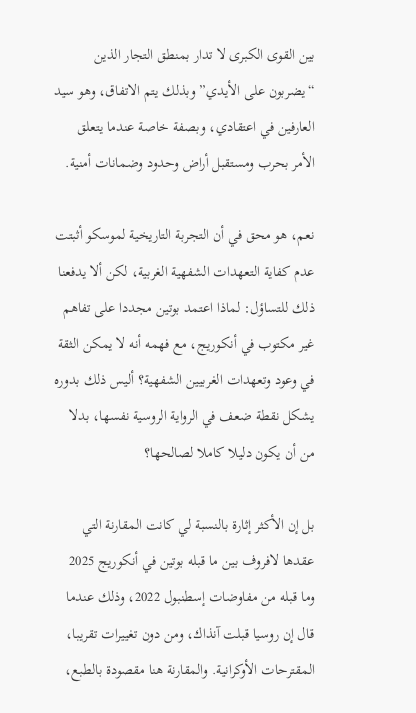بين القوى الكبرى لا تدار بمنطق التجار الذين “يضربون على الأيدي” وبذلك يتم الاتفاق، وهو سيد العارفين في اعتقادي، وبصفة خاصة عندما يتعلق الأمر بحرب ومستقبل أراض وحدود وضمانات أمنية.

نعم، هو محق في أن التجربة التاريخية لموسكو أثبتت عدم كفاية التعهدات الشفهية الغربية، لكن ألا يدفعنا ذلك للتساؤل: لماذا اعتمد بوتين مجددا على تفاهم غير مكتوب في أنكوريج، مع فهمه أنه لا يمكن الثقة في وعود وتعهدات الغربيين الشفهية؟ أليس ذلك بدوره يشكل نقطة ضعف في الرواية الروسية نفسها، بدلا من أن يكون دليلا كاملا لصالحها؟

بل إن الأكثر إثارة بالنسبة لي كانت المقارنة التي عقدها لافروف بين ما قبله بوتين في أنكوريج 2025 وما قبله من مفاوضات إسطنبول 2022، وذلك عندما قال إن روسيا قبلت آنذاك، ومن دون تغييرات تقريبا، المقترحات الأوكرانية. والمقارنة هنا مقصودة بالطبع،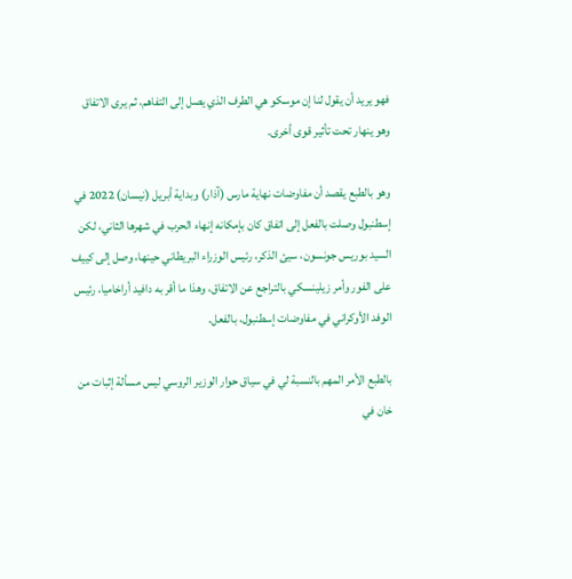فهو يريد أن يقول لنا إن موسكو هي الطرف الذي يصل إلى التفاهم، ثم يرى الاتفاق وهو ينهار تحت تأثير قوى أخرى.

وهو بالطبع يقصد أن مفاوضات نهاية مارس (آذار) وبداية أبريل (نيسان) 2022 في إسطنبول وصلت بالفعل إلى اتفاق كان بإمكانه إنهاء الحرب في شهرها الثاني، لكن السيد بوريس جونسون، سيئ الذكر، رئيس الوزراء البريطاني حينها، وصل إلى كييف على الفور وأمر زيلينسكي بالتراجع عن الاتفاق، وهذا ما أقر به دافيد أراخاميا، رئيس الوفد الأوكراني في مفاوضات إسطنبول، بالفعل.

بالطبع الأمر المهم بالنسبة لي في سياق حوار الوزير الروسي ليس مسألة إثبات من خان في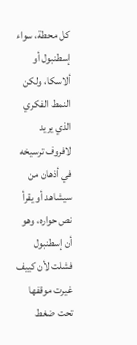كل محطة، سواء إسطنبول أو ألاسكا، ولكن النمط الفكري الذي يريد لافروف ترسيخه في أذهان من سيشاهد أو يقرأ نص حواره، وهو أن إسطنبول فشلت لأن كييف غيرت موقفها تحت ضغط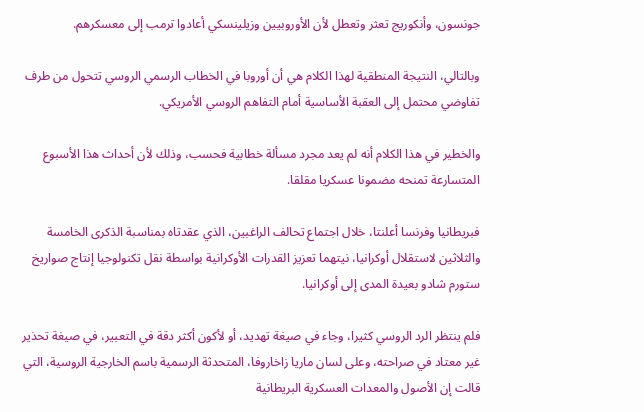جونسون، وأنكوريج تعثر وتعطل لأن الأوروبيين وزيلينسكي أعادوا ترمب إلى معسكرهم.

وبالتالي، النتيجة المنطقية لهذا الكلام هي أن أوروبا في الخطاب الرسمي الروسي تتحول من طرف تفاوضي محتمل إلى العقبة الأساسية أمام التفاهم الروسي الأمريكي.

والخطير في هذا الكلام أنه لم يعد مجرد مسألة خطابية فحسب، وذلك لأن أحداث هذا الأسبوع المتسارعة تمنحه مضمونا عسكريا مقلقا.

فبريطانيا وفرنسا أعلنتا، خلال اجتماع تحالف الراغبين، الذي عقدتاه بمناسبة الذكرى الخامسة والثلاثين لاستقلال أوكرانيا، نيتهما تعزيز القدرات الأوكرانية بواسطة نقل تكنولوجيا إنتاج صواريخ ستورم شادو بعيدة المدى إلى أوكرانيا.

فلم ينتظر الرد الروسي كثيرا، وجاء في صيغة تهديد، أو لأكون أكثر دقة في التعبير، في صيغة تحذير غير معتاد في صراحته، وعلى لسان ماريا زاخاروفا، المتحدثة الرسمية باسم الخارجية الروسية، التي قالت إن الأصول والمعدات العسكرية البريطانية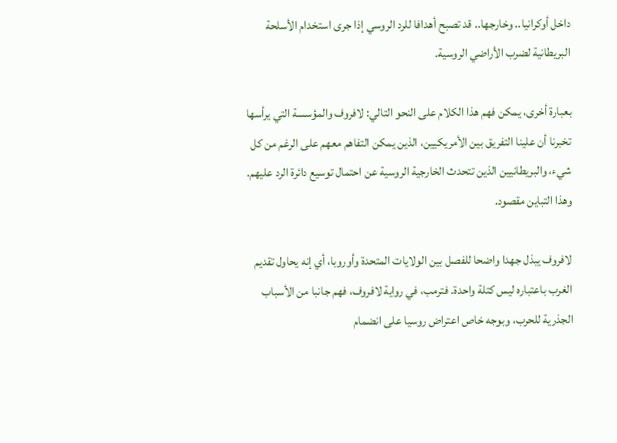داخل أوكرانيا.. وخارجها.. قد تصبح أهدافا للرد الروسي إذا جرى استخدام الأسلحة البريطانية لضرب الأراضي الروسية.

بعبارة أخرى، يمكن فهم هذا الكلام على النحو التالي: لافروف والمؤسسة التي يرأسها تخبرنا أن علينا التفريق بين الأمريكيين، الذين يمكن التفاهم معهم على الرغم من كل شيء، والبريطانيين الذين تتحدث الخارجية الروسية عن احتمال توسيع دائرة الرد عليهم. وهذا التباين مقصود.

لافروف يبذل جهدا واضحا للفصل بين الولايات المتحدة وأوروبا، أي إنه يحاول تقديم الغرب باعتباره ليس كتلة واحدة. فترمب، في رواية لافروف، فهم جانبا من الأسباب الجذرية للحرب، وبوجه خاص اعتراض روسيا على انضمام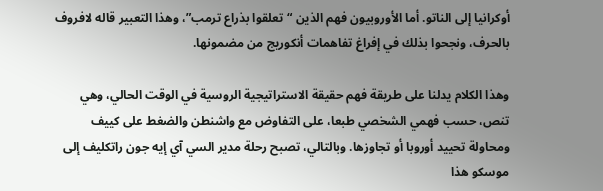أوكرانيا إلى الناتو. أما الأوروبيون فهم الذين “تعلقوا بذراع ترمب”، وهذا التعبير قاله لافروف بالحرف، ونجحوا بذلك في إفراغ تفاهمات أنكوريج من مضمونها.

وهذا الكلام يدلنا على طريقة فهم حقيقة الاستراتيجية الروسية في الوقت الحالي، وهي تنص، حسب فهمي الشخصي طبعا، على التفاوض مع واشنطن والضغط على كييف ومحاولة تحييد أوروبا أو تجاوزها. وبالتالي، تصبح رحلة مدير السي آي إيه جون راتكليف إلى موسكو هذا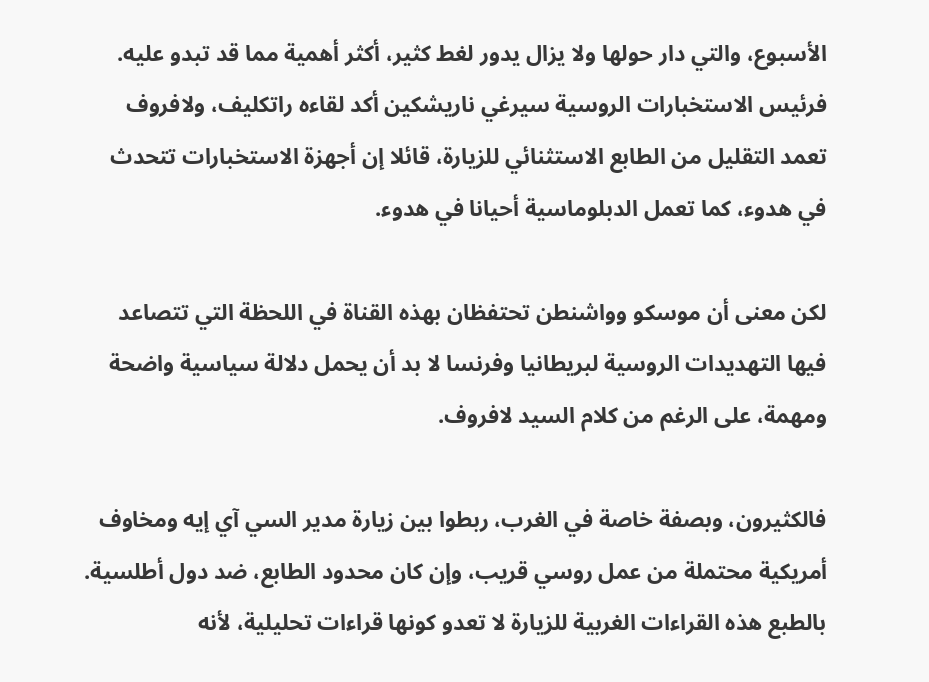الأسبوع، والتي دار حولها ولا يزال يدور لغط كثير، أكثر أهمية مما قد تبدو عليه. فرئيس الاستخبارات الروسية سيرغي ناريشكين أكد لقاءه راتكليف، ولافروف تعمد التقليل من الطابع الاستثنائي للزيارة، قائلا إن أجهزة الاستخبارات تتحدث في هدوء، كما تعمل الدبلوماسية أحيانا في هدوء.

لكن معنى أن موسكو وواشنطن تحتفظان بهذه القناة في اللحظة التي تتصاعد فيها التهديدات الروسية لبريطانيا وفرنسا لا بد أن يحمل دلالة سياسية واضحة ومهمة، على الرغم من كلام السيد لافروف.

فالكثيرون، وبصفة خاصة في الغرب، ربطوا بين زيارة مدير السي آي إيه ومخاوف أمريكية محتملة من عمل روسي قريب، وإن كان محدود الطابع، ضد دول أطلسية. بالطبع هذه القراءات الغربية للزيارة لا تعدو كونها قراءات تحليلية، لأنه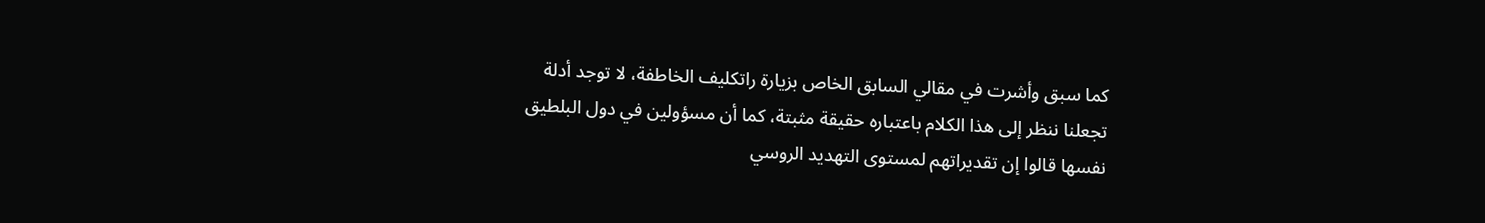كما سبق وأشرت في مقالي السابق الخاص بزيارة راتكليف الخاطفة، لا توجد أدلة تجعلنا ننظر إلى هذا الكلام باعتباره حقيقة مثبتة، كما أن مسؤولين في دول البلطيق نفسها قالوا إن تقديراتهم لمستوى التهديد الروسي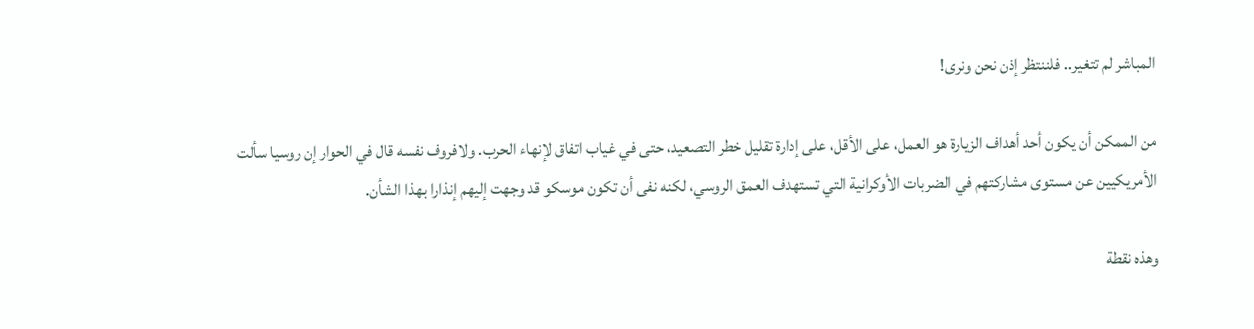المباشر لم تتغير.. فلننتظر إذن نحن ونرى!

من الممكن أن يكون أحد أهداف الزيارة هو العمل، على الأقل، على إدارة تقليل خطر التصعيد، حتى في غياب اتفاق لإنهاء الحرب. ولافروف نفسه قال في الحوار إن روسيا سألت الأمريكيين عن مستوى مشاركتهم في الضربات الأوكرانية التي تستهدف العمق الروسي، لكنه نفى أن تكون موسكو قد وجهت إليهم إنذارا بهذا الشأن.

وهذه نقطة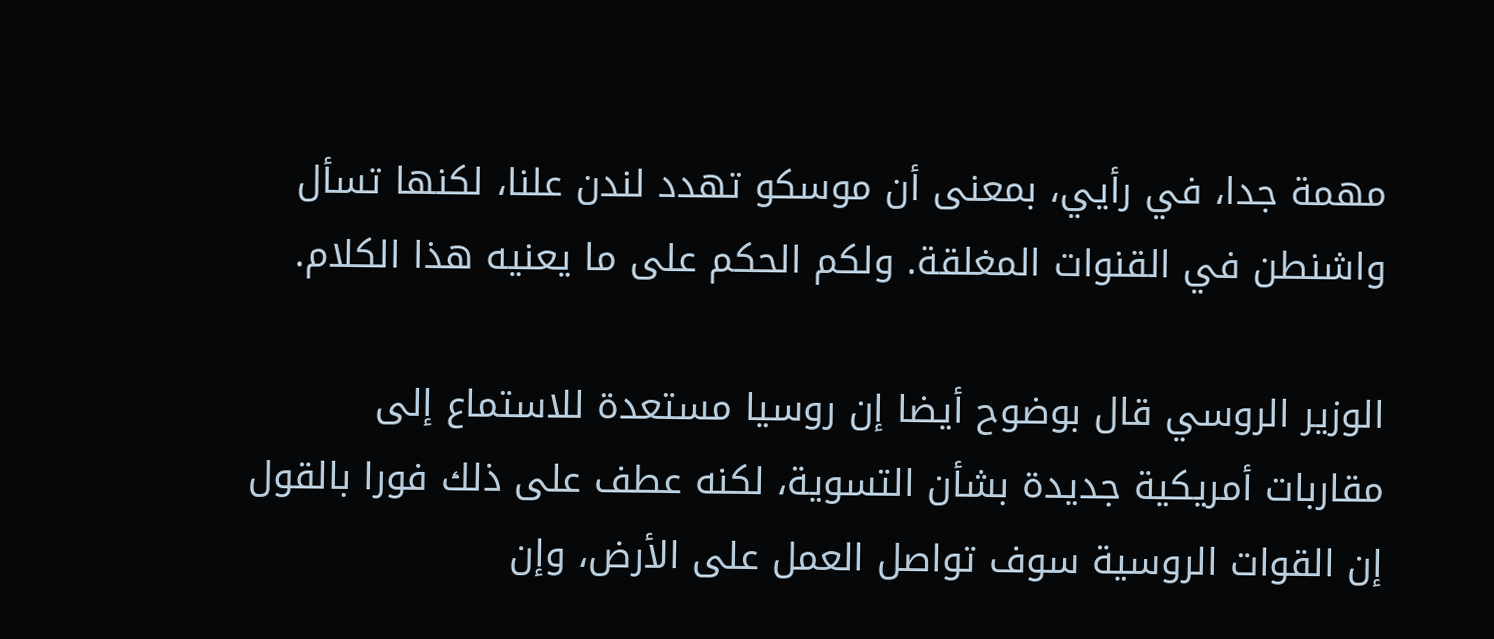مهمة جدا، في رأيي، بمعنى أن موسكو تهدد لندن علنا، لكنها تسأل واشنطن في القنوات المغلقة. ولكم الحكم على ما يعنيه هذا الكلام.

الوزير الروسي قال بوضوح أيضا إن روسيا مستعدة للاستماع إلى مقاربات أمريكية جديدة بشأن التسوية، لكنه عطف على ذلك فورا بالقول إن القوات الروسية سوف تواصل العمل على الأرض، وإن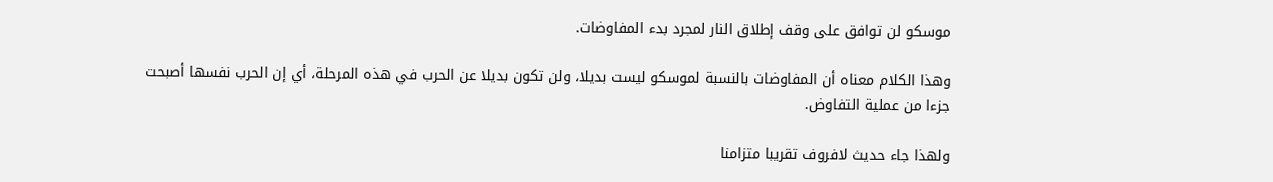موسكو لن توافق على وقف إطلاق النار لمجرد بدء المفاوضات.

وهذا الكلام معناه أن المفاوضات بالنسبة لموسكو ليست بديلا، ولن تكون بديلا عن الحرب في هذه المرحلة، أي إن الحرب نفسها أصبحت جزءا من عملية التفاوض.

ولهذا جاء حديث لافروف تقريبا متزامنا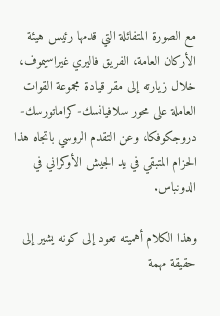مع الصورة المتفائلة التي قدمها رئيس هيئة الأركان العامة، الفريق فاليري غيراسيموف، خلال زيارته إلى مقر قيادة مجموعة القوات العاملة على محور سلافيانسك-كراماتورسك-دروجكوفكا، وعن التقدم الروسي باتجاه هذا الحزام المتبقي في يد الجيش الأوكراني في الدونباس.

وهذا الكلام أهميته تعود إلى كونه يشير إلى حقيقة مهمة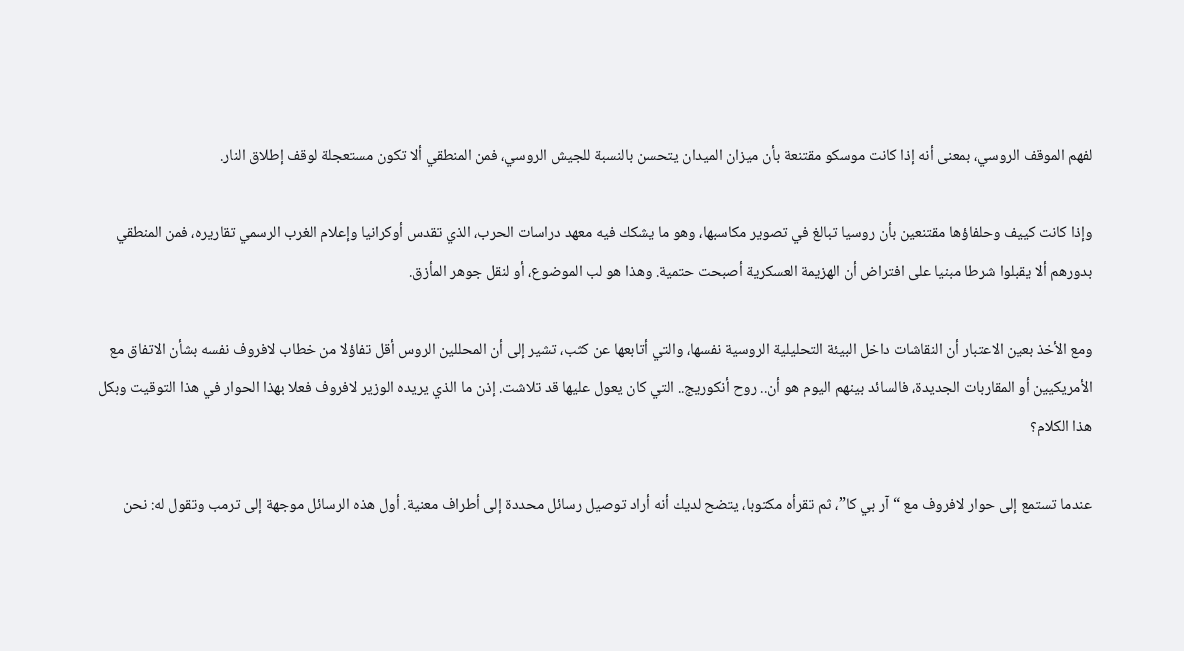لفهم الموقف الروسي، بمعنى أنه إذا كانت موسكو مقتنعة بأن ميزان الميدان يتحسن بالنسبة للجيش الروسي، فمن المنطقي ألا تكون مستعجلة لوقف إطلاق النار.

وإذا كانت كييف وحلفاؤها مقتنعين بأن روسيا تبالغ في تصوير مكاسبها، وهو ما يشكك فيه معهد دراسات الحرب، الذي تقدس أوكرانيا وإعلام الغرب الرسمي تقاريره، فمن المنطقي بدورهم ألا يقبلوا شرطا مبنيا على افتراض أن الهزيمة العسكرية أصبحت حتمية. وهذا هو لب الموضوع، أو لنقل جوهر المأزق.

ومع الأخذ بعين الاعتبار أن النقاشات داخل البيئة التحليلية الروسية نفسها، والتي أتابعها عن كثب، تشير إلى أن المحللين الروس أقل تفاؤلا من خطاب لافروف نفسه بشأن الاتفاق مع الأمريكيين أو المقاربات الجديدة، فالسائد بينهم اليوم هو أن.. روح أنكوريج.. التي كان يعول عليها قد تلاشت. إذن ما الذي يريده الوزير لافروف فعلا بهذا الحوار في هذا التوقيت وبكل هذا الكلام؟

عندما تستمع إلى حوار لافروف مع “آر بي كا”، ثم تقرأه مكتوبا، يتضح لديك أنه أراد توصيل رسائل محددة إلى أطراف معنية. أول هذه الرسائل موجهة إلى ترمب وتقول له: نحن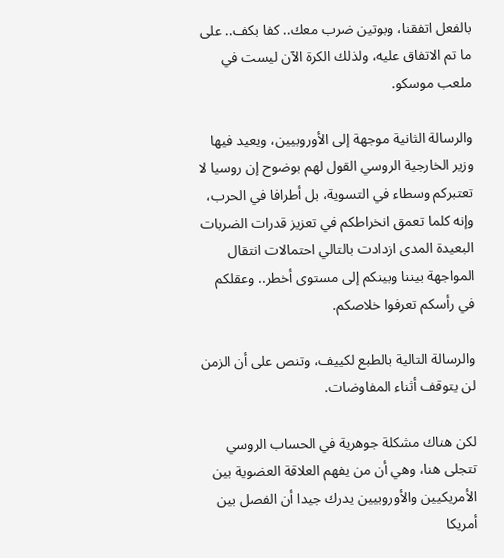بالفعل اتفقنا، وبوتين ضرب معك.. كفا بكف.. على ما تم الاتفاق عليه، ولذلك الكرة الآن ليست في ملعب موسكو.

والرسالة الثانية موجهة إلى الأوروبيين، ويعيد فيها وزير الخارجية الروسي القول لهم بوضوح إن روسيا لا تعتبركم وسطاء في التسوية، بل أطرافا في الحرب، وإنه كلما تعمق انخراطكم في تعزيز قدرات الضربات البعيدة المدى ازدادت بالتالي احتمالات انتقال المواجهة بيننا وبينكم إلى مستوى أخطر.. وعقلكم في رأسكم تعرفوا خلاصكم.

والرسالة التالية بالطبع لكييف، وتنص على أن الزمن لن يتوقف أثناء المفاوضات.

لكن هناك مشكلة جوهرية في الحساب الروسي تتجلى هنا، وهي أن من يفهم العلاقة العضوية بين الأمريكيين والأوروبيين يدرك جيدا أن الفصل بين أمريكا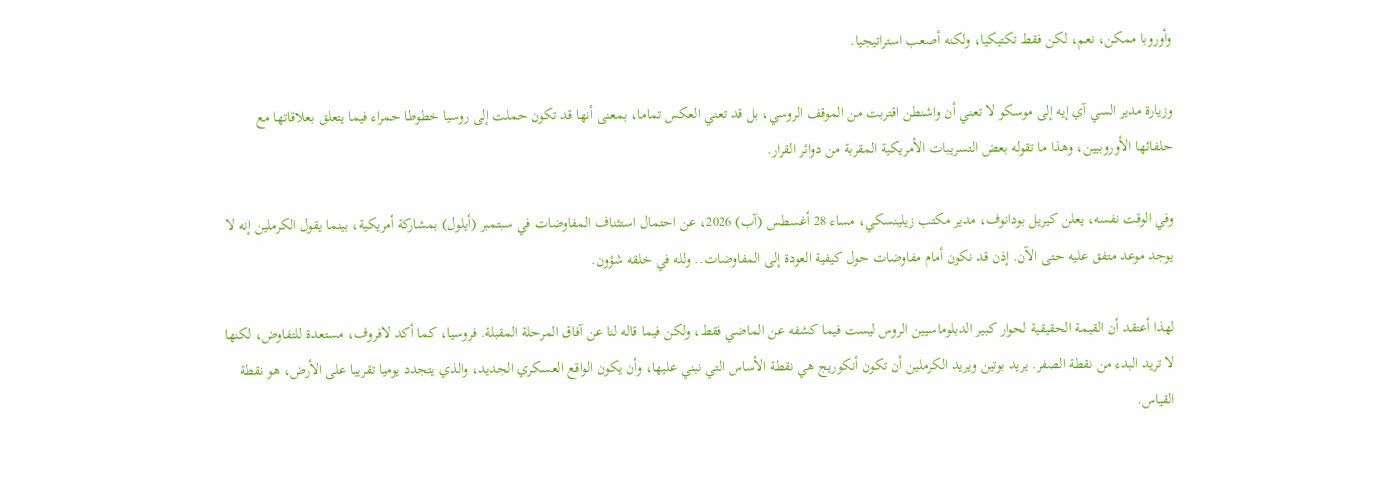وأوروبا ممكن، نعم، لكن فقط تكتيكيا، ولكنه أصعب استراتيجيا.

وزيارة مدير السي آي إيه إلى موسكو لا تعني أن واشنطن اقتربت من الموقف الروسي، بل قد تعني العكس تماما، بمعنى أنها قد تكون حملت إلى روسيا خطوطا حمراء فيما يتعلق بعلاقاتها مع حلفائها الأوروبيين، وهذا ما تقوله بعض التسريبات الأمريكية المقربة من دوائر القرار.

وفي الوقت نفسه، يعلن كيريل بودانوف، مدير مكتب زيلينسكي، مساء 28 أغسطس (آب) 2026، عن احتمال استئناف المفاوضات في سبتمبر (أيلول) بمشاركة أمريكية، بينما يقول الكرملين إنه لا يوجد موعد متفق عليه حتى الآن. إذن قد نكون أمام مفاوضات حول كيفية العودة إلى المفاوضات.. ولله في خلقه شؤون.

لهذا أعتقد أن القيمة الحقيقية لحوار كبير الدبلوماسيين الروس ليست فيما كشفه عن الماضي فقط، ولكن فيما قاله لنا عن آفاق المرحلة المقبلة. فروسيا، كما أكد لافروف، مستعدة للتفاوض، لكنها لا تريد البدء من نقطة الصفر. يريد بوتين ويريد الكرملين أن تكون أنكوريج هي نقطة الأساس التي نبني عليها، وأن يكون الواقع العسكري الجديد، والذي يتجدد يوميا تقريبا على الأرض، هو نقطة القياس.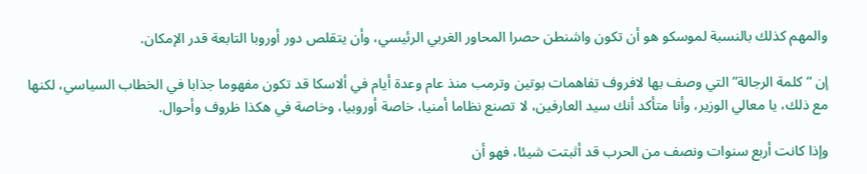والمهم كذلك بالنسبة لموسكو هو أن تكون واشنطن حصرا المحاور الغربي الرئيسي، وأن يتقلص دور أوروبا التابعة قدر الإمكان.

إن “كلمة الرجالة” التي وصف بها لافروف تفاهمات بوتين وترمب منذ عام وعدة أيام في ألاسكا قد تكون مفهوما جذابا في الخطاب السياسي، لكنها مع ذلك، يا معالي الوزير، وأنا متأكد أنك سيد العارفين، لا تصنع نظاما أمنيا، خاصة أوروبيا، وخاصة في هكذا ظروف وأحوال.

وإذا كانت أربع سنوات ونصف من الحرب قد أثبتت شيئا، فهو أن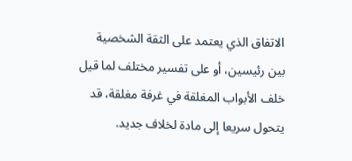الاتفاق الذي يعتمد على الثقة الشخصية بين رئيسين، أو على تفسير مختلف لما قيل خلف الأبواب المغلقة في غرفة مغلقة، قد يتحول سريعا إلى مادة لخلاف جديد.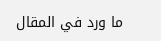ما ورد في المقال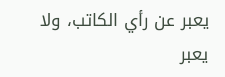يعبر عن رأي الكاتب، ولا يعبر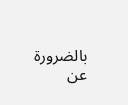بالضرورة عن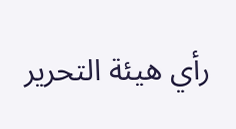رأي هيئة التحرير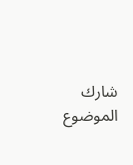شارك الموضوع